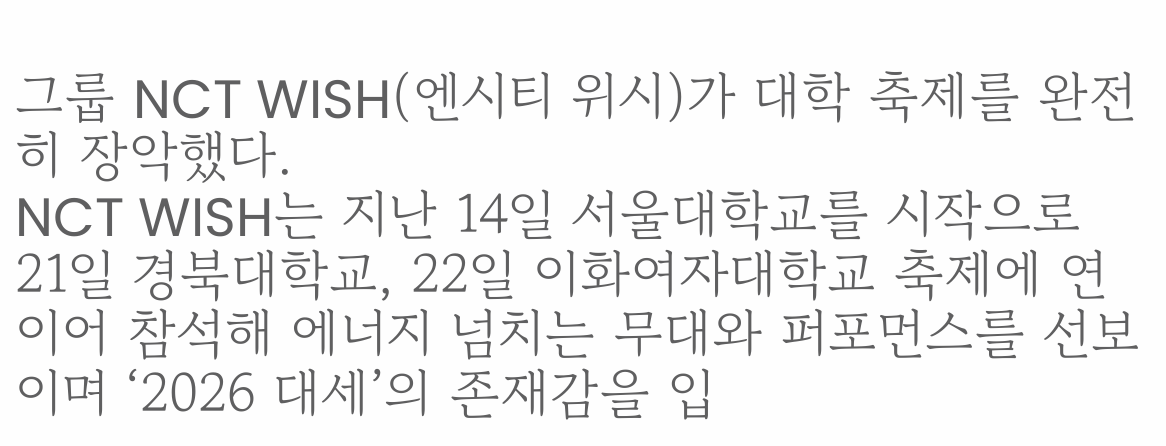그룹 NCT WISH(엔시티 위시)가 대학 축제를 완전히 장악했다.
NCT WISH는 지난 14일 서울대학교를 시작으로 21일 경북대학교, 22일 이화여자대학교 축제에 연이어 참석해 에너지 넘치는 무대와 퍼포먼스를 선보이며 ‘2026 대세’의 존재감을 입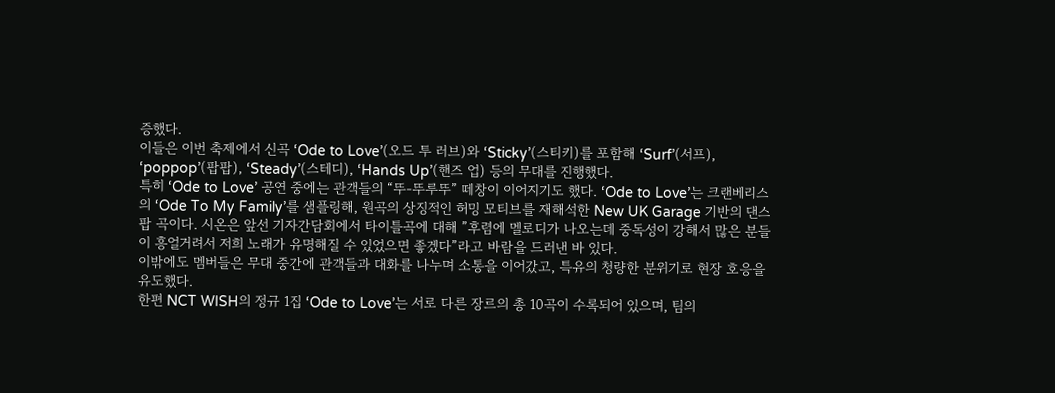증했다.
이들은 이번 축제에서 신곡 ‘Ode to Love’(오드 투 러브)와 ‘Sticky’(스티키)를 포함해 ‘Surf’(서프), ‘poppop’(팝팝), ‘Steady’(스테디), ‘Hands Up’(핸즈 업) 등의 무대를 진행했다.
특히 ‘Ode to Love’ 공연 중에는 관객들의 “뚜-뚜루뚜” 떼창이 이어지기도 했다. ‘Ode to Love’는 크랜베리스의 ‘Ode To My Family’를 샘플링해, 원곡의 상징적인 허밍 모티브를 재해석한 New UK Garage 기반의 댄스 팝 곡이다. 시온은 앞선 기자간담회에서 타이틀곡에 대해 ”후렴에 멜로디가 나오는데 중독성이 강해서 많은 분들이 흥얼거려서 저희 노래가 유명해질 수 있었으면 좋겠다”라고 바람을 드러낸 바 있다.
이밖에도 멤버들은 무대 중간에 관객들과 대화를 나누며 소통을 이어갔고, 특유의 청량한 분위기로 현장 호응을 유도했다.
한편 NCT WISH의 정규 1집 ‘Ode to Love’는 서로 다른 장르의 총 10곡이 수록되어 있으며, 팀의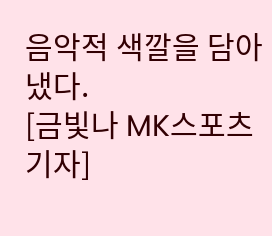음악적 색깔을 담아냈다.
[금빛나 MK스포츠 기자]